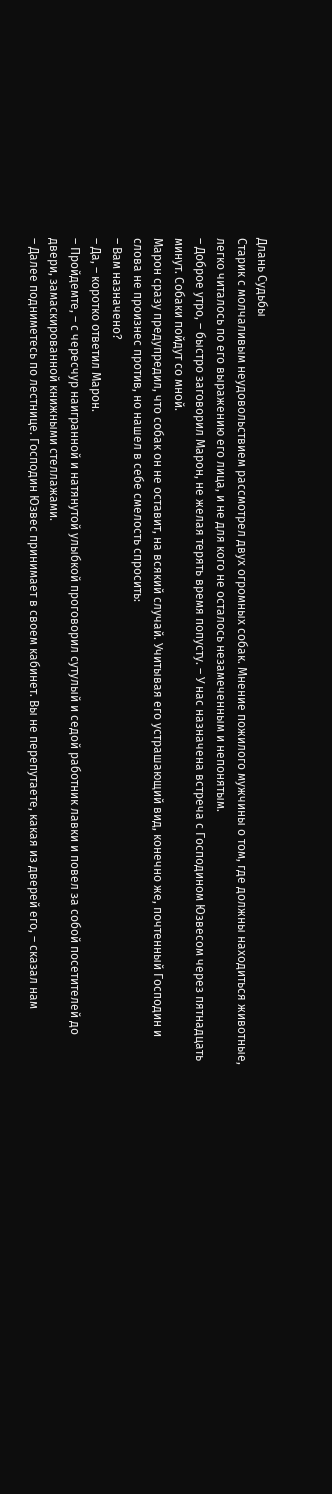Длань Судьбы
Старик с молчаливым неудовольствием рассмотрел двух огромных собак. Мнение пожилого мужчины о том, где должны находиться животные, легко читалось по его выражению его лица, и не для кого не осталось незамеченным и непонятым.
– Доброе утро, – быстро заговорил Марон, не желая терять время попусту. – У нас назначена встреча с Господином Юзвесом через пятнадцать минут. Собаки пойдут со мной.
Марон сразу предупредил, что собак он не оставит, на всякий случай. Учитывая его устрашающий вид, конечно же, почтенный Господин и слова не произнес против, но нашел в себе смелость спросить:
– Вам назначено?
– Да, – коротко ответил Марон.
– Пройдемте, – с чересчур наигранной и натянутой улыбкой проговорил сутулый и седой работник лавки и повел за собой посетителей до двери, замаскированной книжными стеллажами.
– Далее подниметесь по лестнице. Господин Юзвес принимает в своем кабинет. Вы не перепутаете, какая из дверей его, – сказал нам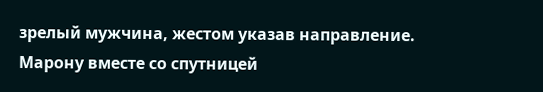зрелый мужчина, жестом указав направление.
Марону вместе со спутницей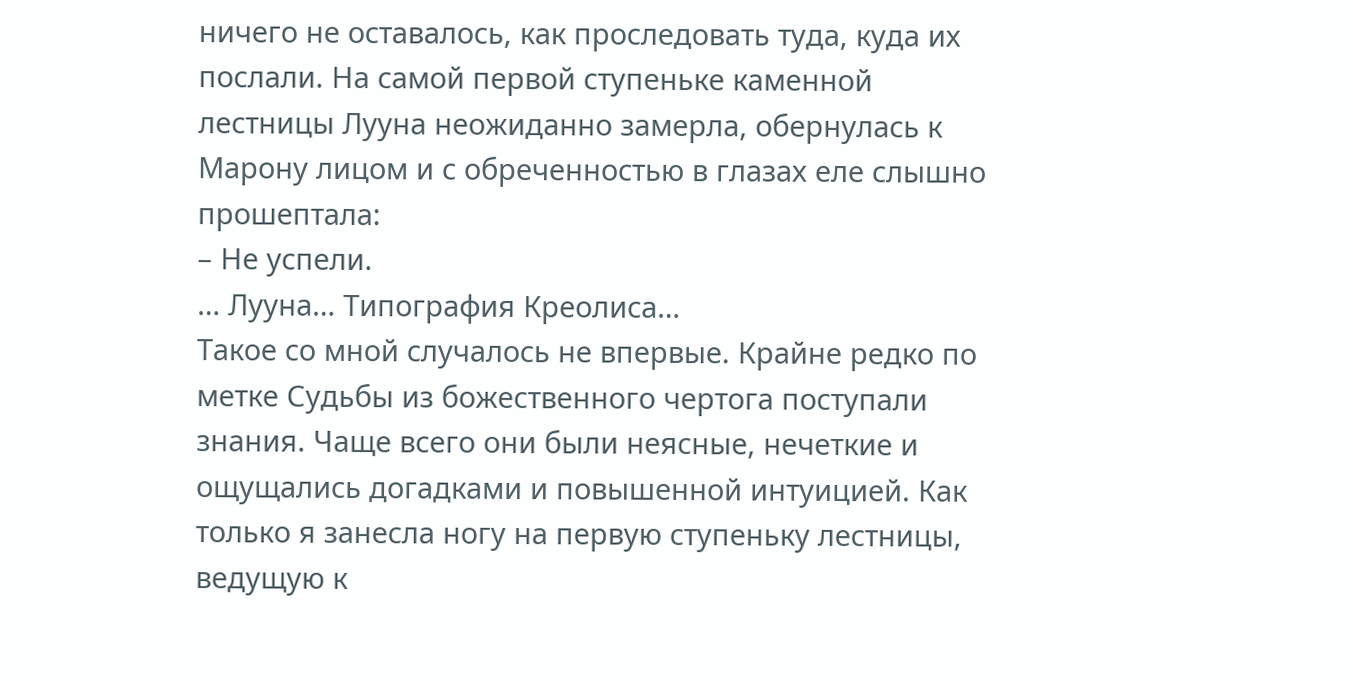ничего не оставалось, как проследовать туда, куда их послали. На самой первой ступеньке каменной лестницы Лууна неожиданно замерла, обернулась к Марону лицом и с обреченностью в глазах еле слышно прошептала:
– Не успели.
… Лууна… Типография Креолиса…
Такое со мной случалось не впервые. Крайне редко по метке Судьбы из божественного чертога поступали знания. Чаще всего они были неясные, нечеткие и ощущались догадками и повышенной интуицией. Как только я занесла ногу на первую ступеньку лестницы, ведущую к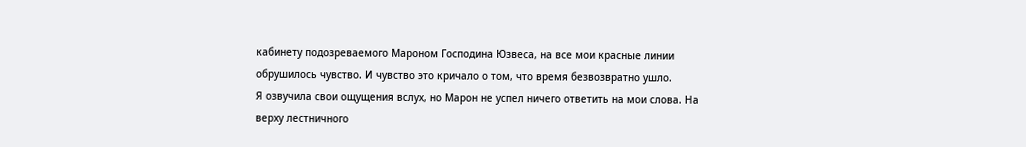кабинету подозреваемого Мароном Господина Юзвеса, на все мои красные линии обрушилось чувство. И чувство это кричало о том, что время безвозвратно ушло.
Я озвучила свои ощущения вслух, но Марон не успел ничего ответить на мои слова. На верху лестничного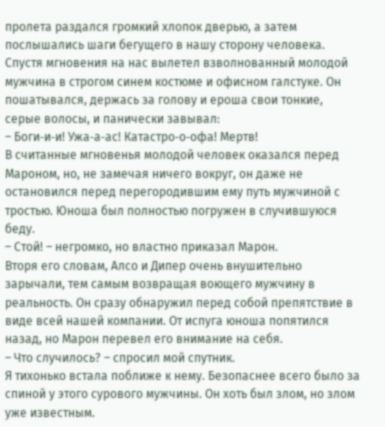пролета раздался громкий хлопок дверью, а затем послышались шаги бегущего в нашу сторону человека. Спустя мгновения на нас вылетел взволнованный молодой мужчина в строгом синем костюме и офисном галстуке. Он пошатывался, держась за голову и ероша свои тонкие, серые волосы, и панически завывал:
– Боги‑и‑и! Ужа‑а‑ас! Катастро‑о‑офа! Мертв!
В считанные мгновенья молодой человек оказался перед Мароном, но, не замечая ничего вокруг, он даже не остановился перед перегородившим ему путь мужчиной с тростью. Юноша был полностью погружен в случившуюся беду.
– Стой! – негромко, но властно приказал Марон.
Вторя его словам, Алсо и Дипер очень внушительно зарычали, тем самым возвращая воющего мужчину в реальность. Он сразу обнаружил перед собой препятствие в виде всей нашей компании. От испуга юноша попятился назад, но Марон перевел его внимание на себя.
– Что случилось? – спросил мой спутник.
Я тихонько встала поближе к нему. Безопаснее всего было за спиной у этого сурового мужчины. Он хоть был злом, но злом уже известным.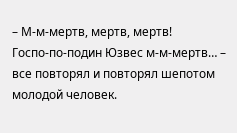– М‑м‑мертв, мертв, мертв! Госпо‑по‑подин Юзвес м‑м‑мертв… – все повторял и повторял шепотом молодой человек.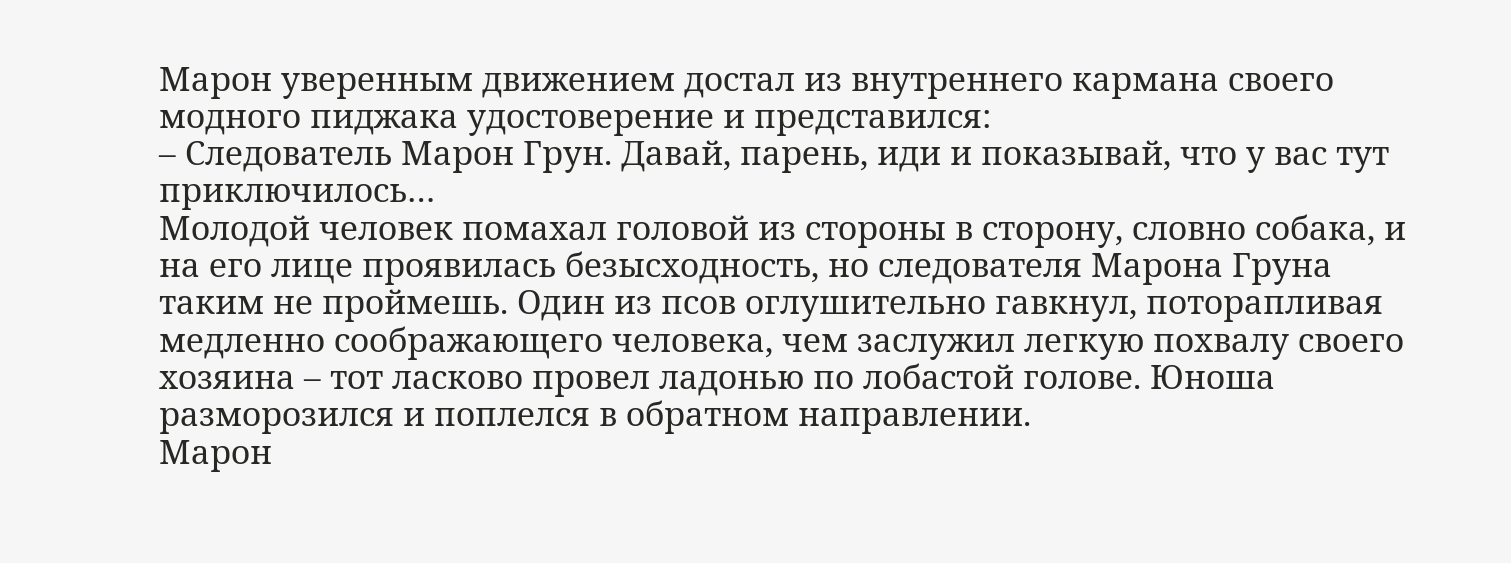Марон уверенным движением достал из внутреннего кармана своего модного пиджака удостоверение и представился:
– Следователь Марон Грун. Давай, парень, иди и показывай, что у вас тут приключилось…
Молодой человек помахал головой из стороны в сторону, словно собака, и на его лице проявилась безысходность, но следователя Марона Груна таким не проймешь. Один из псов оглушительно гавкнул, поторапливая медленно соображающего человека, чем заслужил легкую похвалу своего хозяина – тот ласково провел ладонью по лобастой голове. Юноша разморозился и поплелся в обратном направлении.
Марон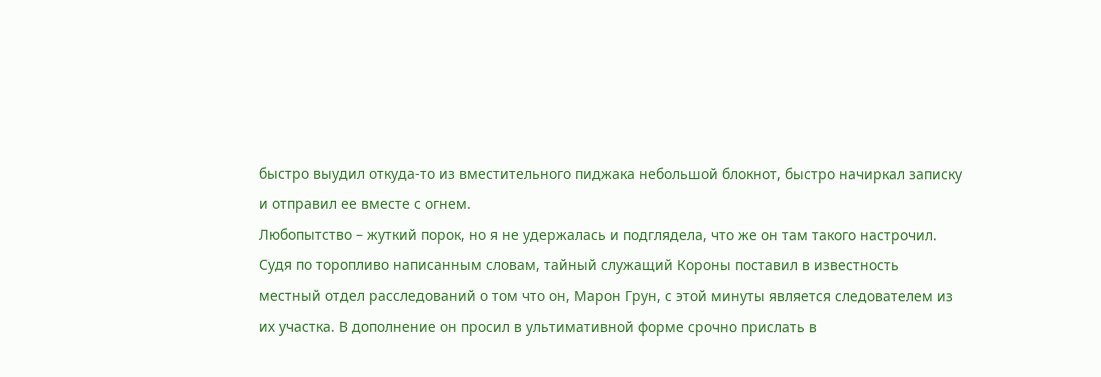быстро выудил откуда‑то из вместительного пиджака небольшой блокнот, быстро начиркал записку и отправил ее вместе с огнем.
Любопытство – жуткий порок, но я не удержалась и подглядела, что же он там такого настрочил. Судя по торопливо написанным словам, тайный служащий Короны поставил в известность местный отдел расследований о том что он, Марон Грун, с этой минуты является следователем из их участка. В дополнение он просил в ультимативной форме срочно прислать в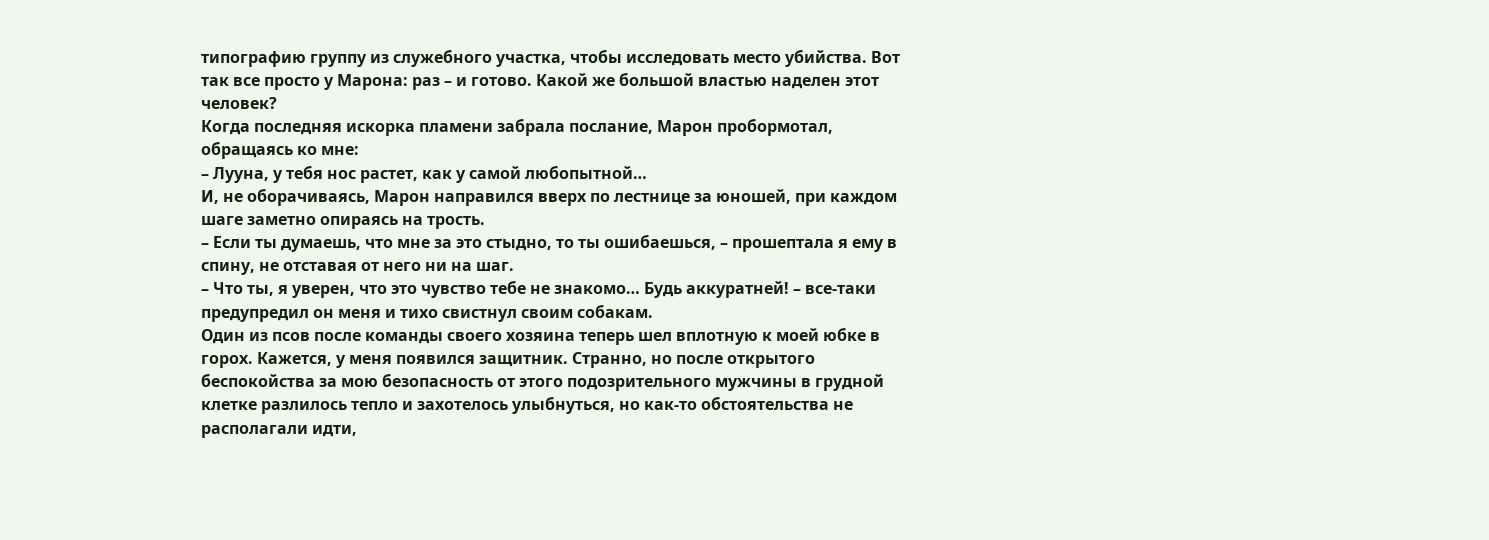типографию группу из служебного участка, чтобы исследовать место убийства. Вот так все просто у Марона: раз – и готово. Какой же большой властью наделен этот человек?
Когда последняя искорка пламени забрала послание, Марон пробормотал, обращаясь ко мне:
– Лууна, у тебя нос растет, как у самой любопытной…
И, не оборачиваясь, Марон направился вверх по лестнице за юношей, при каждом шаге заметно опираясь на трость.
– Если ты думаешь, что мне за это стыдно, то ты ошибаешься, – прошептала я ему в спину, не отставая от него ни на шаг.
– Что ты, я уверен, что это чувство тебе не знакомо… Будь аккуратней! – все‑таки предупредил он меня и тихо свистнул своим собакам.
Один из псов после команды своего хозяина теперь шел вплотную к моей юбке в горох. Кажется, у меня появился защитник. Странно, но после открытого беспокойства за мою безопасность от этого подозрительного мужчины в грудной клетке разлилось тепло и захотелось улыбнуться, но как‑то обстоятельства не располагали идти,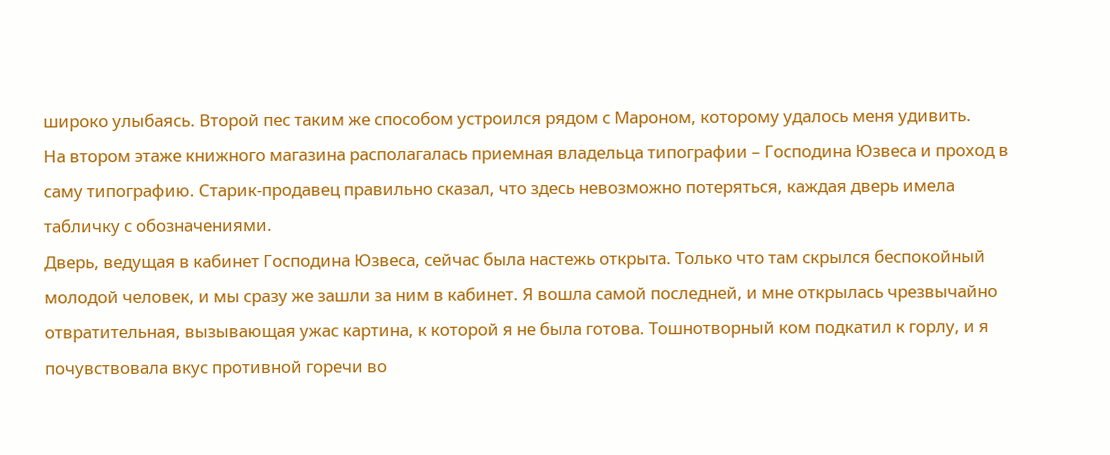широко улыбаясь. Второй пес таким же способом устроился рядом с Мароном, которому удалось меня удивить.
На втором этаже книжного магазина располагалась приемная владельца типографии – Господина Юзвеса и проход в саму типографию. Старик‑продавец правильно сказал, что здесь невозможно потеряться, каждая дверь имела табличку с обозначениями.
Дверь, ведущая в кабинет Господина Юзвеса, сейчас была настежь открыта. Только что там скрылся беспокойный молодой человек, и мы сразу же зашли за ним в кабинет. Я вошла самой последней, и мне открылась чрезвычайно отвратительная, вызывающая ужас картина, к которой я не была готова. Тошнотворный ком подкатил к горлу, и я почувствовала вкус противной горечи во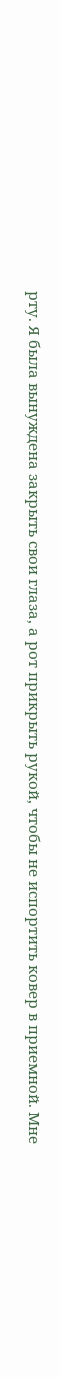рту. Я была вынуждена закрыть свои глаза, а рот прикрыть рукой, чтобы не испортить ковер в приемной. Мне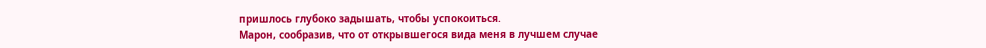пришлось глубоко задышать, чтобы успокоиться.
Марон, сообразив, что от открывшегося вида меня в лучшем случае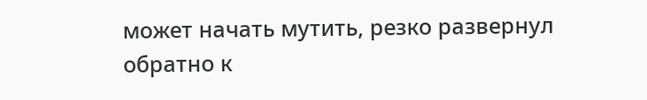может начать мутить, резко развернул обратно к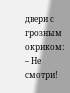двери с грозным окриком:
– Не смотри!